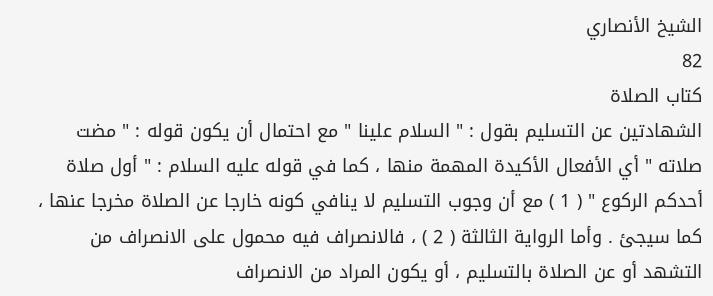الشيخ الأنصاري
82
كتاب الصلاة
الشهادتين عن التسليم بقول : " السلام علينا " مع احتمال أن يكون قوله : " مضت صلاته " أي الأفعال الأكيدة المهمة منها ، كما في قوله عليه السلام : " أول صلاة أحدكم الركوع " ( 1 ) مع أن وجوب التسليم لا ينافي كونه خارجا عن الصلاة مخرجا عنها ، كما سيجئ . وأما الرواية الثالثة ( 2 ) ، فالانصراف فيه محمول على الانصراف من التشهد أو عن الصلاة بالتسليم ، أو يكون المراد من الانصراف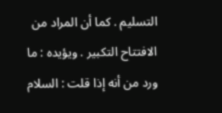التسليم . كما أن المراد من الافتتاح التكبير . ويؤيده : ما ورد من أنه إذا قلت : السلام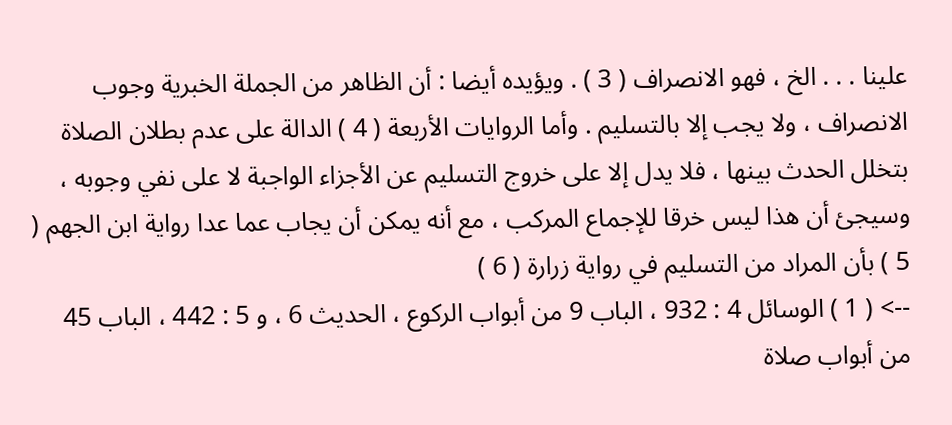علينا . . . الخ ، فهو الانصراف ( 3 ) . ويؤيده أيضا : أن الظاهر من الجملة الخبرية وجوب الانصراف ، ولا يجب إلا بالتسليم . وأما الروايات الأربعة ( 4 ) الدالة على عدم بطلان الصلاة بتخلل الحدث بينها ، فلا يدل إلا على خروج التسليم عن الأجزاء الواجبة لا على نفي وجوبه ، وسيجئ أن هذا ليس خرقا للإجماع المركب ، مع أنه يمكن أن يجاب عما عدا رواية ابن الجهم ( 5 ) بأن المراد من التسليم في رواية زرارة ( 6 )
--> ( 1 ) الوسائل 4 : 932 ، الباب 9 من أبواب الركوع ، الحديث 6 ، و 5 : 442 ، الباب 45 من أبواب صلاة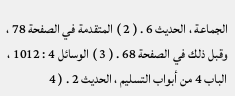الجماعة ، الحديث 6 . ( 2 ) المتقدمة في الصفحة 78 ، وقبل ذلك في الصفحة 68 . ( 3 ) الوسائل 4 : 1012 ، الباب 4 من أبواب التسليم ، الحديث 2 . ( 4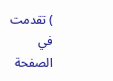) تقدمت في الصفحة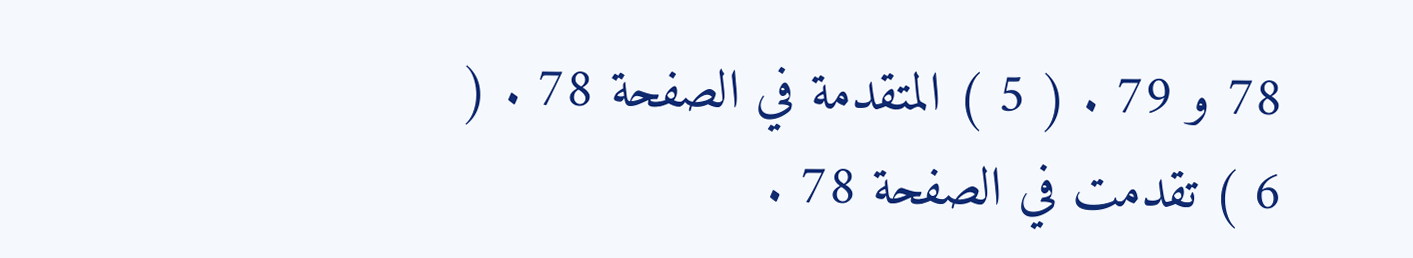78 و 79 . ( 5 ) المتقدمة في الصفحة 78 . ( 6 ) تقدمت في الصفحة 78 .